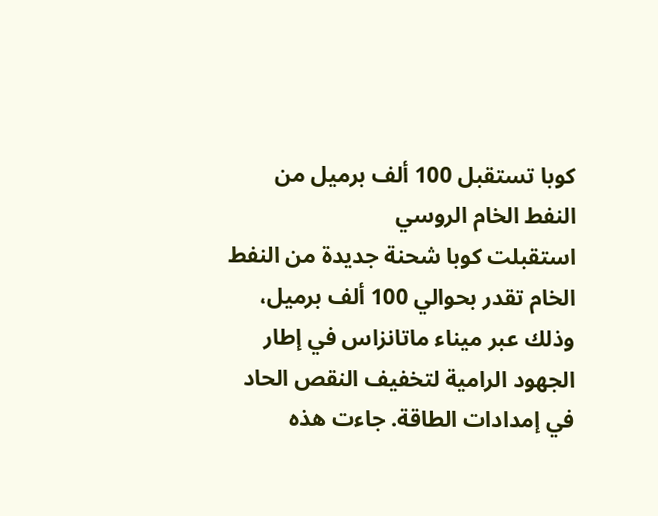كوبا تستقبل 100 ألف برميل من النفط الخام الروسي
استقبلت كوبا شحنة جديدة من النفط الخام تقدر بحوالي 100 ألف برميل، وذلك عبر ميناء ماتانزاس في إطار الجهود الرامية لتخفيف النقص الحاد في إمدادات الطاقة. جاءت هذه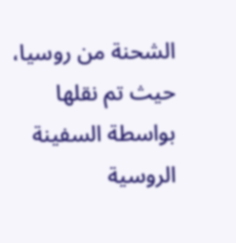الشحنة من روسيا، حيث تم نقلها بواسطة السفينة الروسية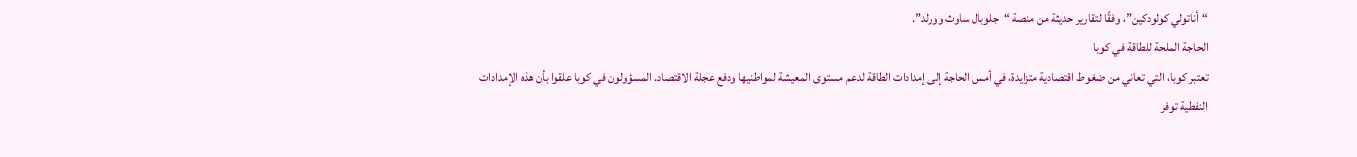“أناتولي كولودكين”، وفقًا لتقارير حديثة من منصة “جلوبال ساوث وورلد”.
الحاجة الملحة للطاقة في كوبا
تعتبر كوبا، التي تعاني من ضغوط اقتصادية متزايدة، في أمس الحاجة إلى إمدادات الطاقة لدعم مستوى المعيشة لمواطنيها ودفع عجلة الاقتصاد. المسؤولون في كوبا علقوا بأن هذه الإمدادات النفطية توفر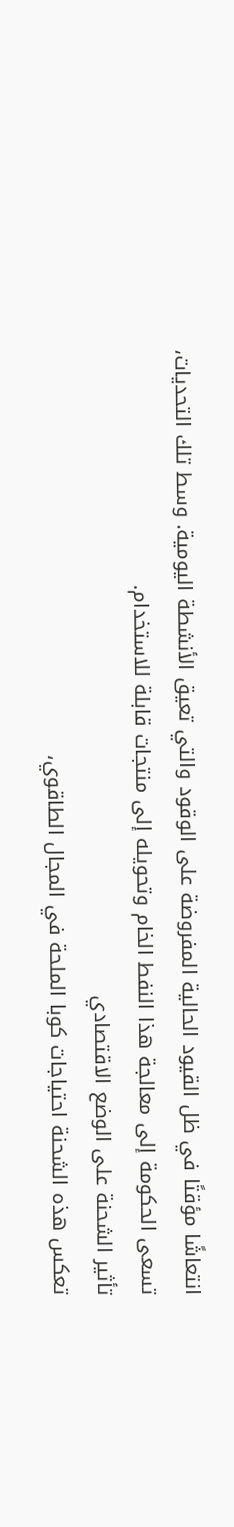انتعاشًا مؤقتًا في ظل القيود الحالية المفروضة على الوقود والتي تعيق الأنشطة اليومية. وسط تلك التحديات، تسعى الحكومة إلى معالجة هذا النفط الخام وتحويله إلى منتجات قابلة للاستخدام.
تأثير الشحنة على الوضع الاقتصادي
تعكس هذه الشحنة احتياجات كوبا الملحة في المجال الطاقوي،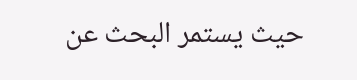حيث يستمر البحث عن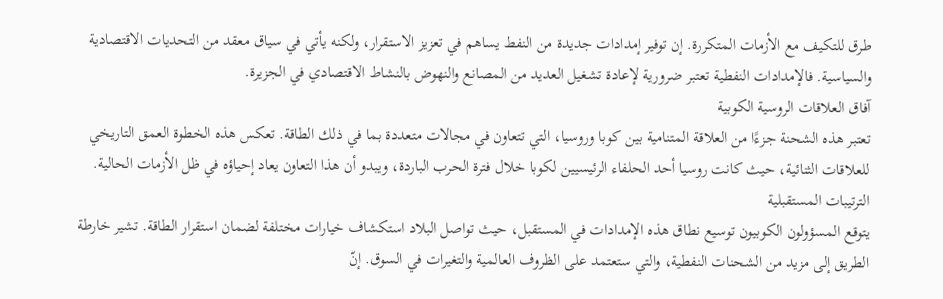طرق للتكيف مع الأزمات المتكررة. إن توفير إمدادات جديدة من النفط يساهم في تعزيز الاستقرار، ولكنه يأتي في سياق معقد من التحديات الاقتصادية والسياسية. فالإمدادات النفطية تعتبر ضرورية لإعادة تشغيل العديد من المصانع والنهوض بالنشاط الاقتصادي في الجزيرة.
آفاق العلاقات الروسية الكوبية
تعتبر هذه الشحنة جزءًا من العلاقة المتنامية بين كوبا وروسيا، التي تتعاون في مجالات متعددة بما في ذلك الطاقة. تعكس هذه الخطوة العمق التاريخي للعلاقات الثنائية، حيث كانت روسيا أحد الحلفاء الرئيسيين لكوبا خلال فترة الحرب الباردة، ويبدو أن هذا التعاون يعاد إحياؤه في ظل الأزمات الحالية.
الترتيبات المستقبلية
يتوقع المسؤولون الكوبيون توسيع نطاق هذه الإمدادات في المستقبل، حيث تواصل البلاد استكشاف خيارات مختلفة لضمان استقرار الطاقة. تشير خارطة الطريق إلى مزيد من الشحنات النفطية، والتي ستعتمد على الظروف العالمية والتغيرات في السوق. إنّ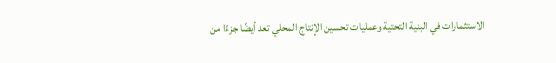الاستثمارات في البنية التحتية وعمليات تحسين الإنتاج المحلي تعد أيضًا جزءًا من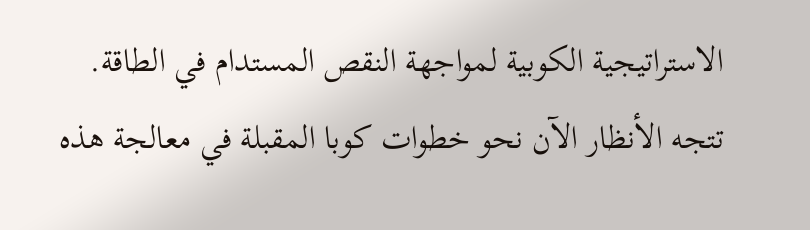الاستراتيجية الكوبية لمواجهة النقص المستدام في الطاقة.
تتجه الأنظار الآن نحو خطوات كوبا المقبلة في معالجة هذه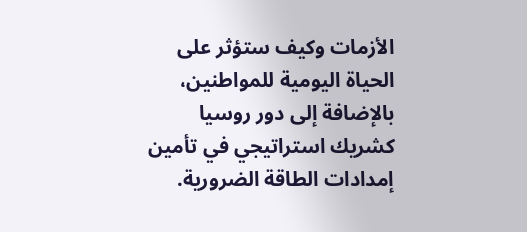الأزمات وكيف ستؤثر على الحياة اليومية للمواطنين، بالإضافة إلى دور روسيا كشريك استراتيجي في تأمين إمدادات الطاقة الضرورية.